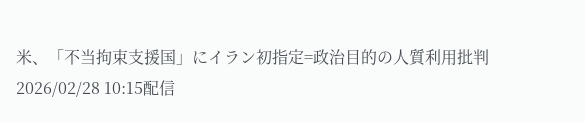米、「不当拘束支援国」にイラン初指定=政治目的の人質利用批判
2026/02/28 10:15配信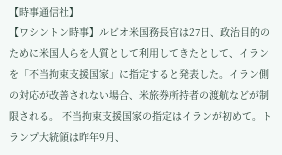【時事通信社】
【ワシントン時事】ルビオ米国務長官は27日、政治目的のために米国人らを人質として利用してきたとして、イランを「不当拘束支援国家」に指定すると発表した。イラン側の対応が改善されない場合、米旅券所持者の渡航などが制限される。 不当拘束支援国家の指定はイランが初めて。トランプ大統領は昨年9月、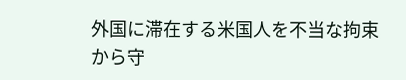外国に滞在する米国人を不当な拘束から守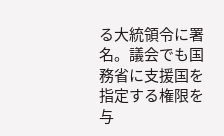る大統領令に署名。議会でも国務省に支援国を指定する権限を与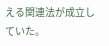える関連法が成立していた。